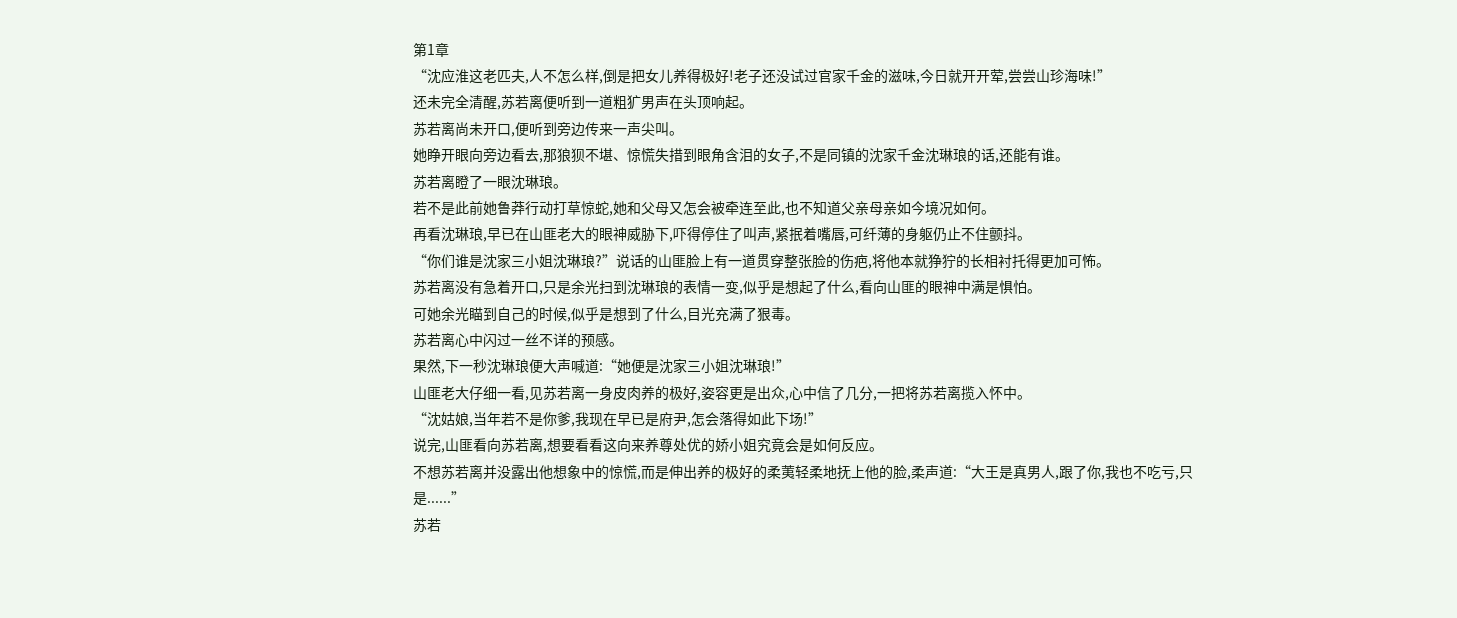第1章
“沈应淮这老匹夫,人不怎么样,倒是把女儿养得极好!老子还没试过官家千金的滋味,今日就开开荤,尝尝山珍海味!”
还未完全清醒,苏若离便听到一道粗犷男声在头顶响起。
苏若离尚未开口,便听到旁边传来一声尖叫。
她睁开眼向旁边看去,那狼狈不堪、惊慌失措到眼角含泪的女子,不是同镇的沈家千金沈琳琅的话,还能有谁。
苏若离瞪了一眼沈琳琅。
若不是此前她鲁莽行动打草惊蛇,她和父母又怎会被牵连至此,也不知道父亲母亲如今境况如何。
再看沈琳琅,早已在山匪老大的眼神威胁下,吓得停住了叫声,紧抿着嘴唇,可纤薄的身躯仍止不住颤抖。
“你们谁是沈家三小姐沈琳琅?”说话的山匪脸上有一道贯穿整张脸的伤疤,将他本就狰狞的长相衬托得更加可怖。
苏若离没有急着开口,只是余光扫到沈琳琅的表情一变,似乎是想起了什么,看向山匪的眼神中满是惧怕。
可她余光瞄到自己的时候,似乎是想到了什么,目光充满了狠毒。
苏若离心中闪过一丝不详的预感。
果然,下一秒沈琳琅便大声喊道:“她便是沈家三小姐沈琳琅!”
山匪老大仔细一看,见苏若离一身皮肉养的极好,姿容更是出众,心中信了几分,一把将苏若离揽入怀中。
“沈姑娘,当年若不是你爹,我现在早已是府尹,怎会落得如此下场!”
说完,山匪看向苏若离,想要看看这向来养尊处优的娇小姐究竟会是如何反应。
不想苏若离并没露出他想象中的惊慌,而是伸出养的极好的柔荑轻柔地抚上他的脸,柔声道:“大王是真男人,跟了你,我也不吃亏,只是......”
苏若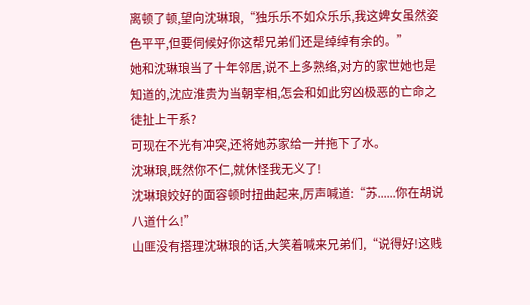离顿了顿,望向沈琳琅,“独乐乐不如众乐乐,我这婢女虽然姿色平平,但要伺候好你这帮兄弟们还是绰绰有余的。”
她和沈琳琅当了十年邻居,说不上多熟络,对方的家世她也是知道的,沈应淮贵为当朝宰相,怎会和如此穷凶极恶的亡命之徒扯上干系?
可现在不光有冲突,还将她苏家给一并拖下了水。
沈琳琅,既然你不仁,就休怪我无义了!
沈琳琅姣好的面容顿时扭曲起来,厉声喊道:“苏......你在胡说八道什么!”
山匪没有搭理沈琳琅的话,大笑着喊来兄弟们,“说得好!这贱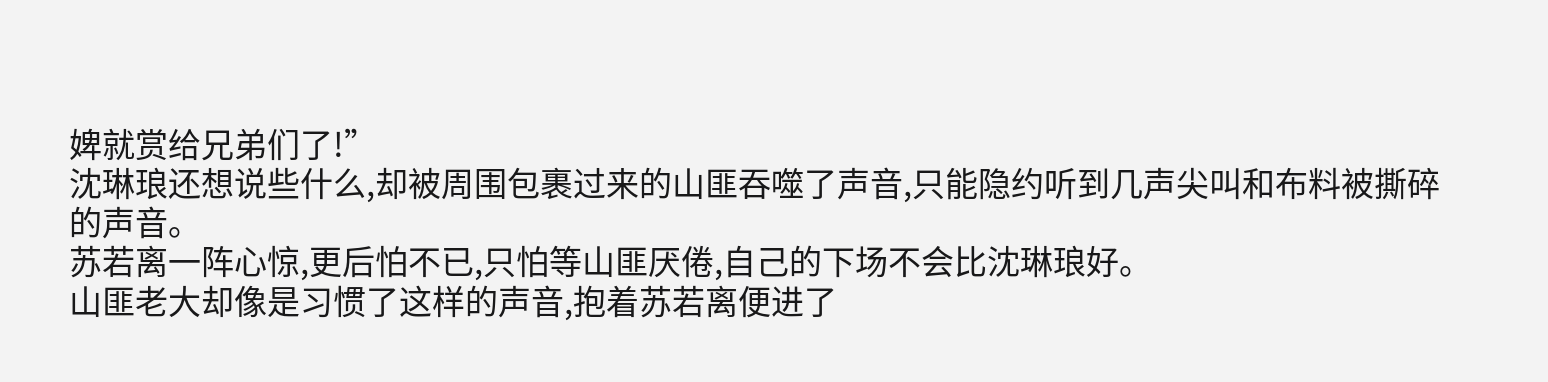婢就赏给兄弟们了!”
沈琳琅还想说些什么,却被周围包裹过来的山匪吞噬了声音,只能隐约听到几声尖叫和布料被撕碎的声音。
苏若离一阵心惊,更后怕不已,只怕等山匪厌倦,自己的下场不会比沈琳琅好。
山匪老大却像是习惯了这样的声音,抱着苏若离便进了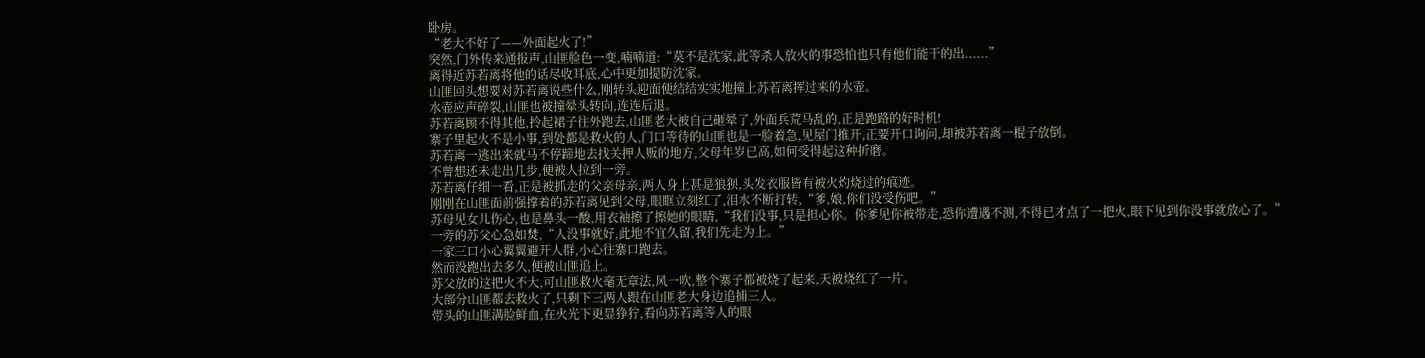卧房。
“老大不好了——外面起火了!”
突然,门外传来通报声,山匪脸色一变,喃喃道:“莫不是沈家,此等杀人放火的事恐怕也只有他们能干的出......”
离得近苏若离将他的话尽收耳底,心中更加提防沈家。
山匪回头想要对苏若离说些什么,刚转头迎面便结结实实地撞上苏若离挥过来的水壶。
水壶应声碎裂,山匪也被撞晕头转向,连连后退。
苏若离顾不得其他,拎起裙子往外跑去,山匪老大被自己砸晕了,外面兵荒马乱的,正是跑路的好时机!
寨子里起火不是小事,到处都是救火的人,门口等待的山匪也是一脸着急,见屋门推开,正要开口询问,却被苏若离一棍子放倒。
苏若离一逃出来就马不停蹄地去找关押人贩的地方,父母年岁已高,如何受得起这种折磨。
不曾想还未走出几步,便被人拉到一旁。
苏若离仔细一看,正是被抓走的父亲母亲,两人身上甚是狼狈,头发衣服皆有被火灼烧过的痕迹。
刚刚在山匪面前强撑着的苏若离见到父母,眼眶立刻红了,泪水不断打转,“爹,娘,你们没受伤吧。”
苏母见女儿伤心,也是鼻头一酸,用衣袖擦了擦她的眼睛,“我们没事,只是担心你。你爹见你被带走,恐你遭遇不测,不得已才点了一把火,眼下见到你没事就放心了。”
一旁的苏父心急如焚,“人没事就好,此地不宜久留,我们先走为上。”
一家三口小心翼翼避开人群,小心往寨口跑去。
然而没跑出去多久,便被山匪追上。
苏父放的这把火不大,可山匪救火毫无章法,风一吹,整个寨子都被烧了起来,天被烧红了一片。
大部分山匪都去救火了,只剩下三两人跟在山匪老大身边追捕三人。
带头的山匪满脸鲜血,在火光下更显狰狞,看向苏若离等人的眼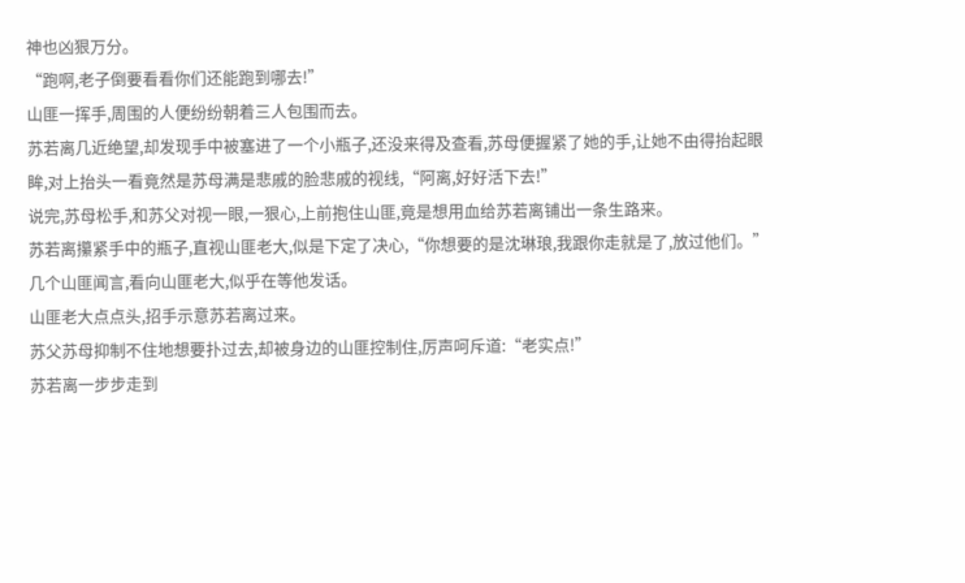神也凶狠万分。
“跑啊,老子倒要看看你们还能跑到哪去!”
山匪一挥手,周围的人便纷纷朝着三人包围而去。
苏若离几近绝望,却发现手中被塞进了一个小瓶子,还没来得及查看,苏母便握紧了她的手,让她不由得抬起眼眸,对上抬头一看竟然是苏母满是悲戚的脸悲戚的视线,“阿离,好好活下去!”
说完,苏母松手,和苏父对视一眼,一狠心,上前抱住山匪,竟是想用血给苏若离铺出一条生路来。
苏若离攥紧手中的瓶子,直视山匪老大,似是下定了决心,“你想要的是沈琳琅,我跟你走就是了,放过他们。”
几个山匪闻言,看向山匪老大,似乎在等他发话。
山匪老大点点头,招手示意苏若离过来。
苏父苏母抑制不住地想要扑过去,却被身边的山匪控制住,厉声呵斥道:“老实点!”
苏若离一步步走到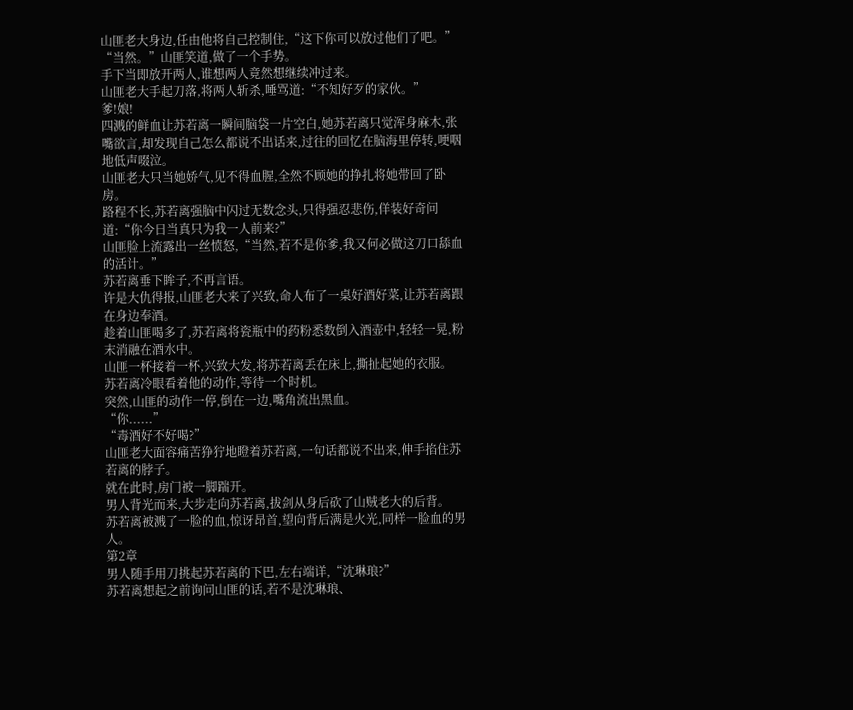山匪老大身边,任由他将自己控制住,“这下你可以放过他们了吧。”
“当然。”山匪笑道,做了一个手势。
手下当即放开两人,谁想两人竟然想继续冲过来。
山匪老大手起刀落,将两人斩杀,唾骂道:“不知好歹的家伙。”
爹!娘!
四溅的鲜血让苏若离一瞬间脑袋一片空白,她苏若离只觉浑身麻木,张嘴欲言,却发现自己怎么都说不出话来,过往的回忆在脑海里停转,哽咽地低声啜泣。
山匪老大只当她娇气,见不得血腥,全然不顾她的挣扎将她带回了卧房。
路程不长,苏若离强脑中闪过无数念头,只得强忍悲伤,佯装好奇问道:“你今日当真只为我一人前来?”
山匪脸上流露出一丝愤怒,“当然,若不是你爹,我又何必做这刀口舔血的活计。”
苏若离垂下眸子,不再言语。
许是大仇得报,山匪老大来了兴致,命人布了一桌好酒好菜,让苏若离跟在身边奉酒。
趁着山匪喝多了,苏若离将瓷瓶中的药粉悉数倒入酒壶中,轻轻一晃,粉末消融在酒水中。
山匪一杯接着一杯,兴致大发,将苏若离丢在床上,撕扯起她的衣服。
苏若离冷眼看着他的动作,等待一个时机。
突然,山匪的动作一停,倒在一边,嘴角流出黑血。
“你......”
“毒酒好不好喝?”
山匪老大面容痛苦狰狞地瞪着苏若离,一句话都说不出来,伸手掐住苏若离的脖子。
就在此时,房门被一脚踹开。
男人背光而来,大步走向苏若离,拔剑从身后砍了山贼老大的后背。
苏若离被溅了一脸的血,惊讶昂首,望向背后满是火光,同样一脸血的男人。
第2章
男人随手用刀挑起苏若离的下巴,左右端详,“沈琳琅?”
苏若离想起之前询问山匪的话,若不是沈琳琅、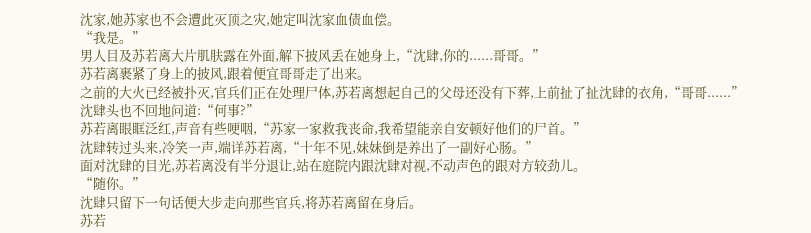沈家,她苏家也不会遭此灭顶之灾,她定叫沈家血债血偿。
“我是。”
男人目及苏若离大片肌肤露在外面,解下披风丢在她身上,“沈肆,你的......哥哥。”
苏若离裹紧了身上的披风,跟着便宜哥哥走了出来。
之前的大火已经被扑灭,官兵们正在处理尸体,苏若离想起自己的父母还没有下葬,上前扯了扯沈肆的衣角,“哥哥......”
沈肆头也不回地问道:“何事?”
苏若离眼眶泛红,声音有些哽咽,“苏家一家救我丧命,我希望能亲自安顿好他们的尸首。”
沈肆转过头来,冷笑一声,端详苏若离,“十年不见,妹妹倒是养出了一副好心肠。”
面对沈肆的目光,苏若离没有半分退让,站在庭院内跟沈肆对视,不动声色的跟对方较劲儿。
“随你。”
沈肆只留下一句话便大步走向那些官兵,将苏若离留在身后。
苏若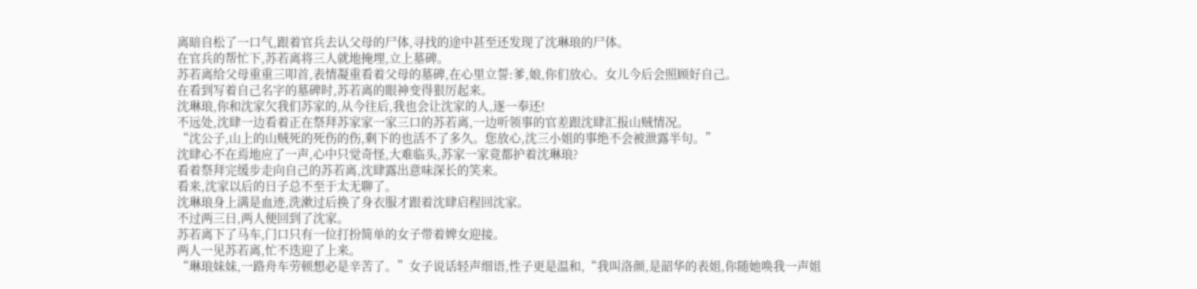离暗自松了一口气,跟着官兵去认父母的尸体,寻找的途中甚至还发现了沈琳琅的尸体。
在官兵的帮忙下,苏若离将三人就地掩埋,立上墓碑。
苏若离给父母重重三叩首,表情凝重看着父母的墓碑,在心里立誓:爹,娘,你们放心。女儿今后会照顾好自己。
在看到写着自己名字的墓碑时,苏若离的眼神变得狠厉起来。
沈琳琅,你和沈家欠我们苏家的,从今往后,我也会让沈家的人,逐一奉还!
不远处,沈肆一边看着正在祭拜苏家家一家三口的苏若离,一边听领事的官差跟沈肆汇报山贼情况。
“沈公子,山上的山贼死的死伤的伤,剩下的也活不了多久。您放心,沈三小姐的事绝不会被泄露半句。”
沈肆心不在焉地应了一声,心中只觉奇怪,大难临头,苏家一家竟都护着沈琳琅?
看着祭拜完缓步走向自己的苏若离,沈肆露出意味深长的笑来。
看来,沈家以后的日子总不至于太无聊了。
沈琳琅身上满是血迹,洗漱过后换了身衣服才跟着沈肆启程回沈家。
不过两三日,两人便回到了沈家。
苏若离下了马车,门口只有一位打扮简单的女子带着婢女迎接。
两人一见苏若离,忙不迭迎了上来。
“琳琅妹妹,一路舟车劳顿想必是辛苦了。”女子说话轻声细语,性子更是温和,“我叫洛颜,是韶华的表姐,你随她唤我一声姐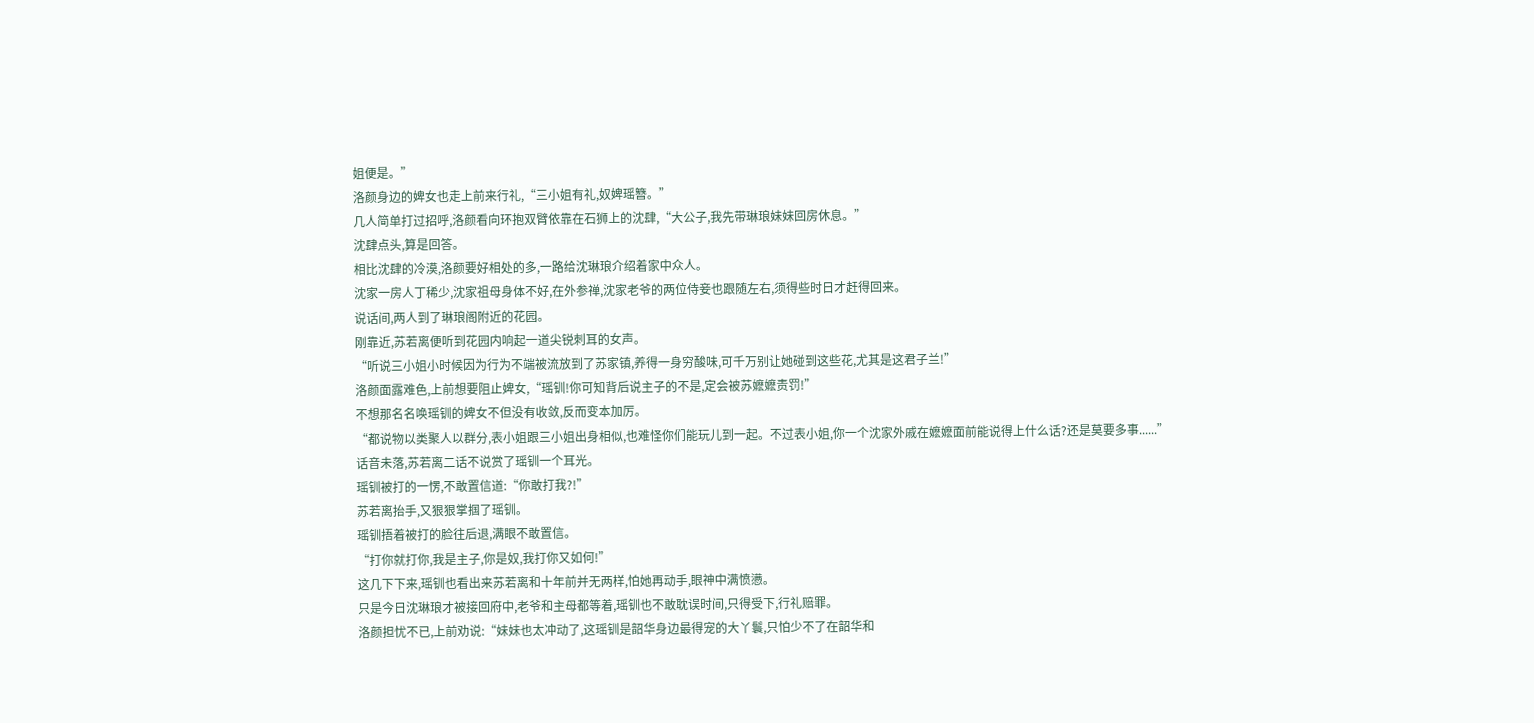姐便是。”
洛颜身边的婢女也走上前来行礼,“三小姐有礼,奴婢瑶簪。”
几人简单打过招呼,洛颜看向环抱双臂依靠在石狮上的沈肆,“大公子,我先带琳琅妹妹回房休息。”
沈肆点头,算是回答。
相比沈肆的冷漠,洛颜要好相处的多,一路给沈琳琅介绍着家中众人。
沈家一房人丁稀少,沈家祖母身体不好,在外参禅,沈家老爷的两位侍妾也跟随左右,须得些时日才赶得回来。
说话间,两人到了琳琅阁附近的花园。
刚靠近,苏若离便听到花园内响起一道尖锐刺耳的女声。
“听说三小姐小时候因为行为不端被流放到了苏家镇,养得一身穷酸味,可千万别让她碰到这些花,尤其是这君子兰!”
洛颜面露难色,上前想要阻止婢女,“瑶钏!你可知背后说主子的不是,定会被苏嬷嬷责罚!”
不想那名名唤瑶钏的婢女不但没有收敛,反而变本加厉。
“都说物以类聚人以群分,表小姐跟三小姐出身相似,也难怪你们能玩儿到一起。不过表小姐,你一个沈家外戚在嬷嬷面前能说得上什么话?还是莫要多事......”
话音未落,苏若离二话不说赏了瑶钏一个耳光。
瑶钏被打的一愣,不敢置信道:“你敢打我?!”
苏若离抬手,又狠狠掌掴了瑶钏。
瑶钏捂着被打的脸往后退,满眼不敢置信。
“打你就打你,我是主子,你是奴,我打你又如何!”
这几下下来,瑶钏也看出来苏若离和十年前并无两样,怕她再动手,眼神中满愤懑。
只是今日沈琳琅才被接回府中,老爷和主母都等着,瑶钏也不敢耽误时间,只得受下,行礼赔罪。
洛颜担忧不已,上前劝说:“妹妹也太冲动了,这瑶钏是韶华身边最得宠的大丫鬟,只怕少不了在韶华和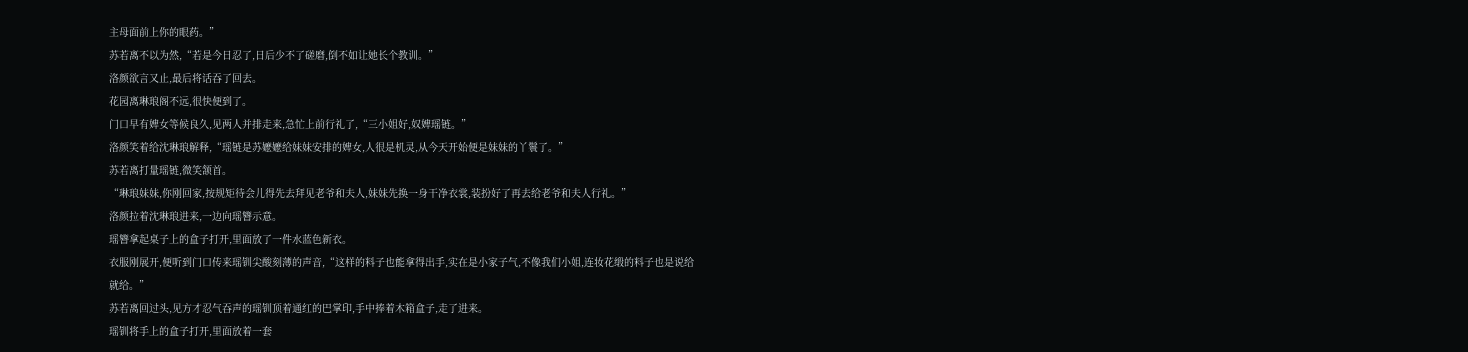主母面前上你的眼药。”
苏若离不以为然,“若是今日忍了,日后少不了磋磨,倒不如让她长个教训。”
洛颜欲言又止,最后将话吞了回去。
花园离琳琅阁不远,很快便到了。
门口早有婢女等候良久,见两人并排走来,急忙上前行礼了,“三小姐好,奴婢瑶链。”
洛颜笑着给沈琳琅解释,“瑶链是苏嬷嬷给妹妹安排的婢女,人很是机灵,从今天开始便是妹妹的丫鬟了。”
苏若离打量瑶链,微笑颔首。
“琳琅妹妹,你刚回家,按规矩待会儿得先去拜见老爷和夫人,妹妹先换一身干净衣裳,装扮好了再去给老爷和夫人行礼。”
洛颜拉着沈琳琅进来,一边向瑶簪示意。
瑶簪拿起桌子上的盒子打开,里面放了一件水蓝色新衣。
衣服刚展开,便听到门口传来瑶钏尖酸刻薄的声音,“这样的料子也能拿得出手,实在是小家子气,不像我们小姐,连妆花缎的料子也是说给就给。”
苏若离回过头,见方才忍气吞声的瑶钏顶着通红的巴掌印,手中捧着木箱盒子,走了进来。
瑶钏将手上的盒子打开,里面放着一套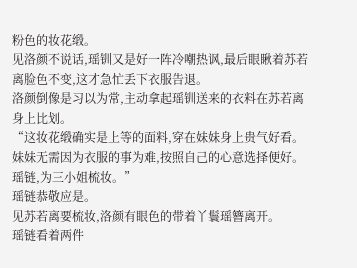粉色的妆花缎。
见洛颜不说话,瑶钏又是好一阵冷嘲热讽,最后眼瞅着苏若离脸色不变,这才急忙丢下衣服告退。
洛颜倒像是习以为常,主动拿起瑶钏送来的衣料在苏若离身上比划。
“这妆花缎确实是上等的面料,穿在妹妹身上贵气好看。妹妹无需因为衣服的事为难,按照自己的心意选择便好。瑶链,为三小姐梳妆。”
瑶链恭敬应是。
见苏若离要梳妆,洛颜有眼色的带着丫鬟瑶簪离开。
瑶链看着两件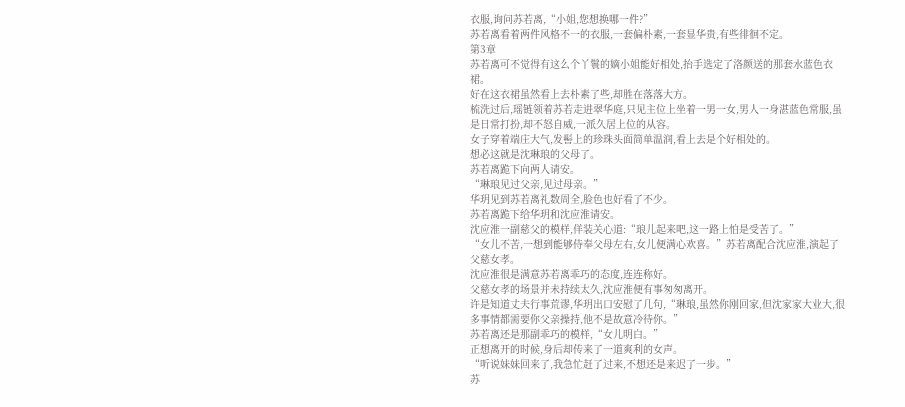衣服,询问苏若离,“小姐,您想换哪一件?”
苏若离看着两件风格不一的衣服,一套偏朴素,一套显华贵,有些徘徊不定。
第3章
苏若离可不觉得有这么个丫鬟的嫡小姐能好相处,抬手选定了洛颜送的那套水蓝色衣裙。
好在这衣裙虽然看上去朴素了些,却胜在落落大方。
梳洗过后,瑶链领着苏若走进翠华庭,只见主位上坐着一男一女,男人一身湛蓝色常服,虽是日常打扮,却不怒自威,一派久居上位的从容。
女子穿着端庄大气,发髻上的珍珠头面简单温润,看上去是个好相处的。
想必这就是沈琳琅的父母了。
苏若离跪下向两人请安。
“琳琅见过父亲,见过母亲。”
华玥见到苏若离礼数周全,脸色也好看了不少。
苏若离跪下给华玥和沈应淮请安。
沈应淮一副慈父的模样,佯装关心道:“琅儿起来吧,这一路上怕是受苦了。”
“女儿不苦,一想到能够侍奉父母左右,女儿便满心欢喜。”苏若离配合沈应淮,演起了父慈女孝。
沈应淮很是满意苏若离乖巧的态度,连连称好。
父慈女孝的场景并未持续太久,沈应淮便有事匆匆离开。
许是知道丈夫行事荒谬,华玥出口安慰了几句,“琳琅,虽然你刚回家,但沈家家大业大,很多事情都需要你父亲操持,他不是故意冷待你。”
苏若离还是那副乖巧的模样,“女儿明白。”
正想离开的时候,身后却传来了一道爽利的女声。
“听说妹妹回来了,我急忙赶了过来,不想还是来迟了一步。”
苏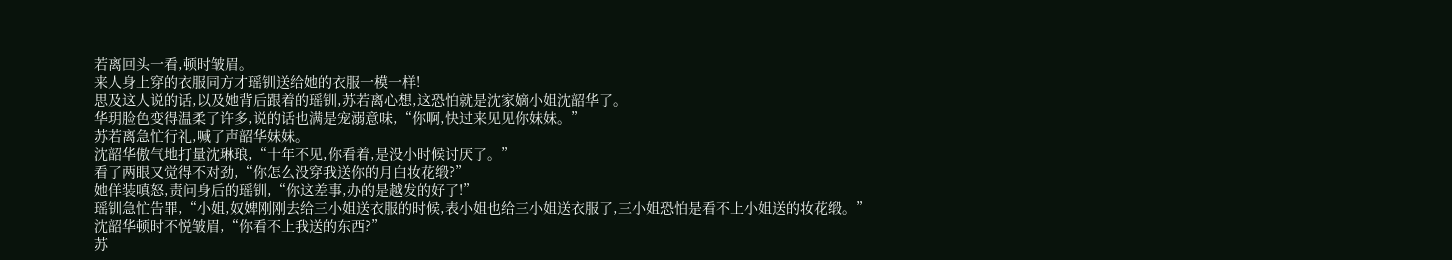若离回头一看,顿时皱眉。
来人身上穿的衣服同方才瑶钏送给她的衣服一模一样!
思及这人说的话,以及她背后跟着的瑶钏,苏若离心想,这恐怕就是沈家嫡小姐沈韶华了。
华玥脸色变得温柔了许多,说的话也满是宠溺意味,“你啊,快过来见见你妹妹。”
苏若离急忙行礼,喊了声韶华妹妹。
沈韶华傲气地打量沈琳琅,“十年不见,你看着,是没小时候讨厌了。”
看了两眼又觉得不对劲,“你怎么没穿我送你的月白妆花缎?”
她佯装嗔怒,责问身后的瑶钏,“你这差事,办的是越发的好了!”
瑶钏急忙告罪,“小姐,奴婢刚刚去给三小姐送衣服的时候,表小姐也给三小姐送衣服了,三小姐恐怕是看不上小姐送的妆花缎。”
沈韶华顿时不悦皱眉,“你看不上我送的东西?”
苏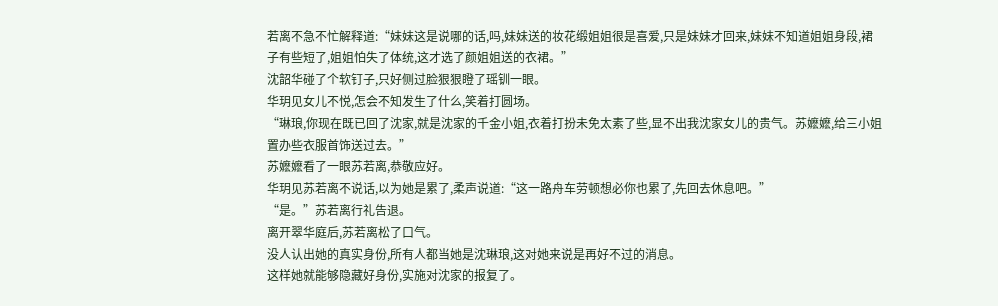若离不急不忙解释道:“妹妹这是说哪的话,吗,妹妹送的妆花缎姐姐很是喜爱,只是妹妹才回来,妹妹不知道姐姐身段,裙子有些短了,姐姐怕失了体统,这才选了颜姐姐送的衣裙。”
沈韶华碰了个软钉子,只好侧过脸狠狠瞪了瑶钏一眼。
华玥见女儿不悦,怎会不知发生了什么,笑着打圆场。
“琳琅,你现在既已回了沈家,就是沈家的千金小姐,衣着打扮未免太素了些,显不出我沈家女儿的贵气。苏嬷嬷,给三小姐置办些衣服首饰送过去。”
苏嬷嬷看了一眼苏若离,恭敬应好。
华玥见苏若离不说话,以为她是累了,柔声说道:“这一路舟车劳顿想必你也累了,先回去休息吧。”
“是。”苏若离行礼告退。
离开翠华庭后,苏若离松了口气。
没人认出她的真实身份,所有人都当她是沈琳琅,这对她来说是再好不过的消息。
这样她就能够隐藏好身份,实施对沈家的报复了。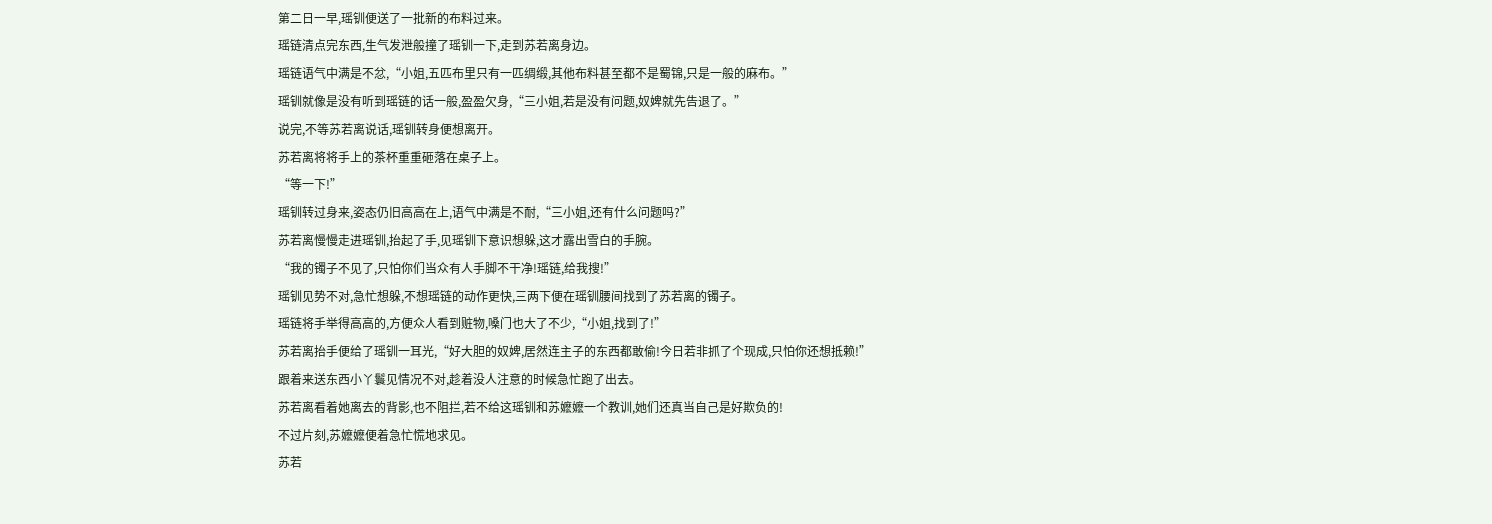第二日一早,瑶钏便送了一批新的布料过来。
瑶链清点完东西,生气发泄般撞了瑶钏一下,走到苏若离身边。
瑶链语气中满是不忿,“小姐,五匹布里只有一匹绸缎,其他布料甚至都不是蜀锦,只是一般的麻布。”
瑶钏就像是没有听到瑶链的话一般,盈盈欠身,“三小姐,若是没有问题,奴婢就先告退了。”
说完,不等苏若离说话,瑶钏转身便想离开。
苏若离将将手上的茶杯重重砸落在桌子上。
“等一下!”
瑶钏转过身来,姿态仍旧高高在上,语气中满是不耐,“三小姐,还有什么问题吗?”
苏若离慢慢走进瑶钏,抬起了手,见瑶钏下意识想躲,这才露出雪白的手腕。
“我的镯子不见了,只怕你们当众有人手脚不干净!瑶链,给我搜!”
瑶钏见势不对,急忙想躲,不想瑶链的动作更快,三两下便在瑶钏腰间找到了苏若离的镯子。
瑶链将手举得高高的,方便众人看到赃物,嗓门也大了不少,“小姐,找到了!”
苏若离抬手便给了瑶钏一耳光,“好大胆的奴婢,居然连主子的东西都敢偷!今日若非抓了个现成,只怕你还想抵赖!”
跟着来送东西小丫鬟见情况不对,趁着没人注意的时候急忙跑了出去。
苏若离看着她离去的背影,也不阻拦,若不给这瑶钏和苏嬷嬷一个教训,她们还真当自己是好欺负的!
不过片刻,苏嬷嬷便着急忙慌地求见。
苏若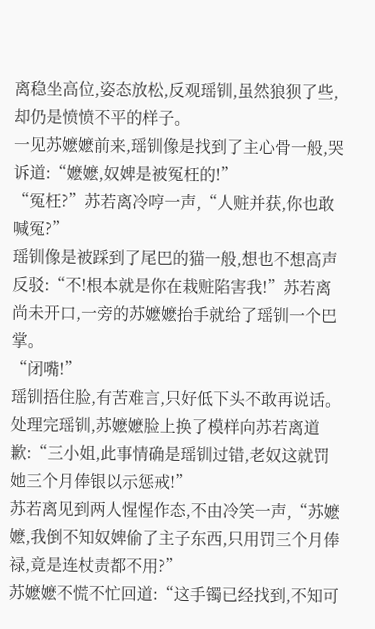离稳坐高位,姿态放松,反观瑶钏,虽然狼狈了些,却仍是愤愤不平的样子。
一见苏嬷嬷前来,瑶钏像是找到了主心骨一般,哭诉道:“嬷嬷,奴婢是被冤枉的!”
“冤枉?”苏若离冷哼一声,“人赃并获,你也敢喊冤?”
瑶钏像是被踩到了尾巴的猫一般,想也不想高声反驳:“不!根本就是你在栽赃陷害我!”苏若离尚未开口,一旁的苏嬷嬷抬手就给了瑶钏一个巴掌。
“闭嘴!”
瑶钏捂住脸,有苦难言,只好低下头不敢再说话。
处理完瑶钏,苏嬷嬷脸上换了模样向苏若离道歉:“三小姐,此事情确是瑶钏过错,老奴这就罚她三个月俸银以示惩戒!”
苏若离见到两人惺惺作态,不由冷笑一声,“苏嬷嬷,我倒不知奴婢偷了主子东西,只用罚三个月俸禄,竟是连杖责都不用?”
苏嬷嬷不慌不忙回道:“这手镯已经找到,不知可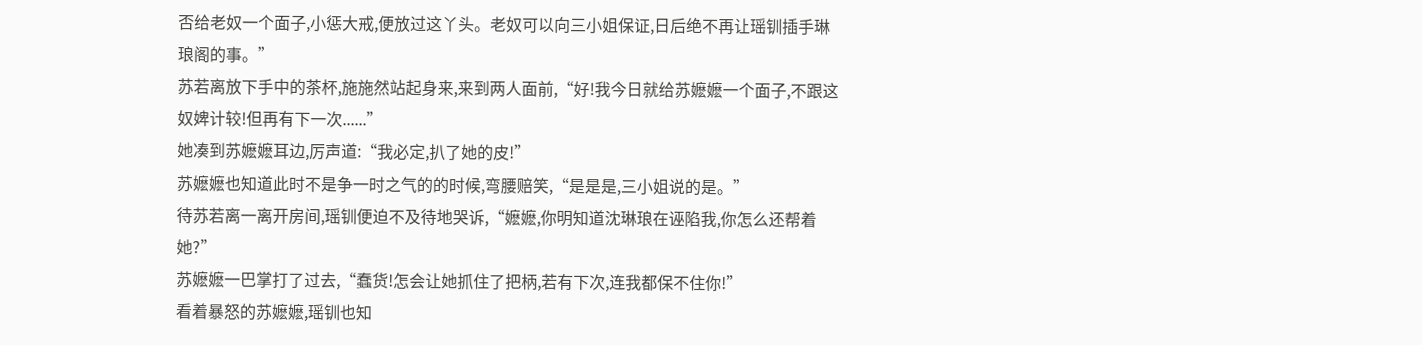否给老奴一个面子,小惩大戒,便放过这丫头。老奴可以向三小姐保证,日后绝不再让瑶钏插手琳琅阁的事。”
苏若离放下手中的茶杯,施施然站起身来,来到两人面前,“好!我今日就给苏嬷嬷一个面子,不跟这奴婢计较!但再有下一次......”
她凑到苏嬷嬷耳边,厉声道:“我必定,扒了她的皮!”
苏嬷嬷也知道此时不是争一时之气的的时候,弯腰赔笑,“是是是,三小姐说的是。”
待苏若离一离开房间,瑶钏便迫不及待地哭诉,“嬷嬷,你明知道沈琳琅在诬陷我,你怎么还帮着她?”
苏嬷嬷一巴掌打了过去,“蠢货!怎会让她抓住了把柄,若有下次,连我都保不住你!”
看着暴怒的苏嬷嬷,瑶钏也知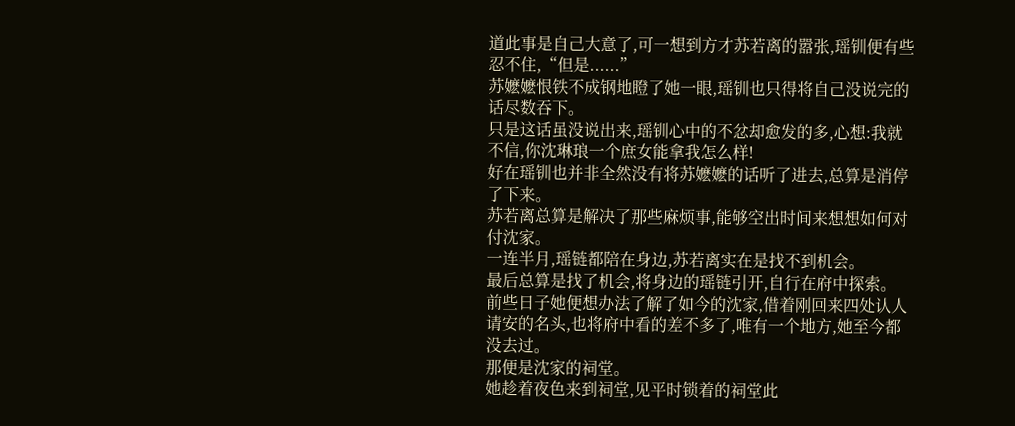道此事是自己大意了,可一想到方才苏若离的嚣张,瑶钏便有些忍不住,“但是......”
苏嬷嬷恨铁不成钢地瞪了她一眼,瑶钏也只得将自己没说完的话尽数吞下。
只是这话虽没说出来,瑶钏心中的不忿却愈发的多,心想:我就不信,你沈琳琅一个庶女能拿我怎么样!
好在瑶钏也并非全然没有将苏嬷嬷的话听了进去,总算是消停了下来。
苏若离总算是解决了那些麻烦事,能够空出时间来想想如何对付沈家。
一连半月,瑶链都陪在身边,苏若离实在是找不到机会。
最后总算是找了机会,将身边的瑶链引开,自行在府中探索。
前些日子她便想办法了解了如今的沈家,借着刚回来四处认人请安的名头,也将府中看的差不多了,唯有一个地方,她至今都没去过。
那便是沈家的祠堂。
她趁着夜色来到祠堂,见平时锁着的祠堂此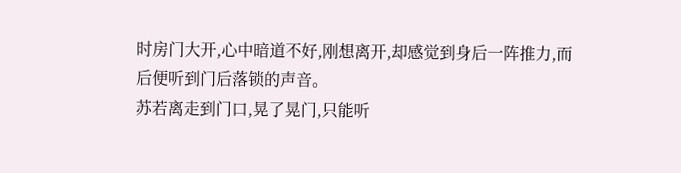时房门大开,心中暗道不好,刚想离开,却感觉到身后一阵推力,而后便听到门后落锁的声音。
苏若离走到门口,晃了晃门,只能听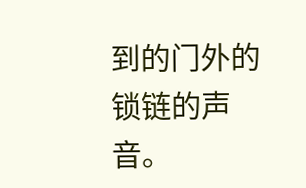到的门外的锁链的声音。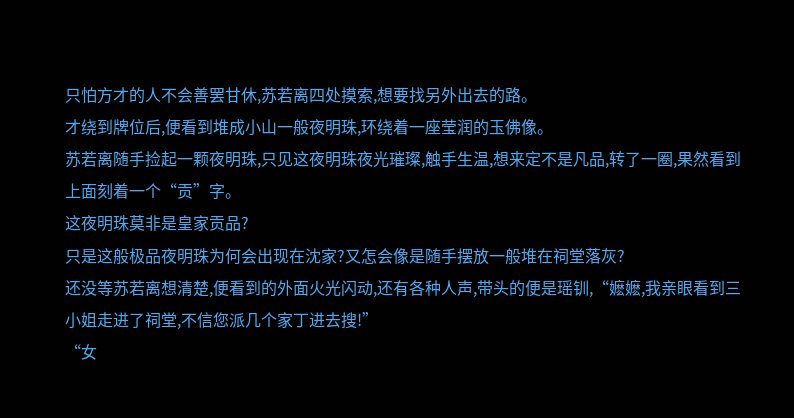只怕方才的人不会善罢甘休,苏若离四处摸索,想要找另外出去的路。
才绕到牌位后,便看到堆成小山一般夜明珠,环绕着一座莹润的玉佛像。
苏若离随手捡起一颗夜明珠,只见这夜明珠夜光璀璨,触手生温,想来定不是凡品,转了一圈,果然看到上面刻着一个“贡”字。
这夜明珠莫非是皇家贡品?
只是这般极品夜明珠为何会出现在沈家?又怎会像是随手摆放一般堆在祠堂落灰?
还没等苏若离想清楚,便看到的外面火光闪动,还有各种人声,带头的便是瑶钏,“嬷嬷,我亲眼看到三小姐走进了祠堂,不信您派几个家丁进去搜!”
“女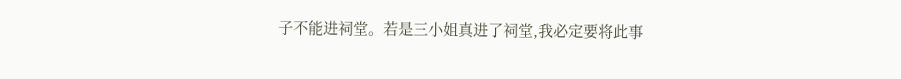子不能进祠堂。若是三小姐真进了祠堂,我必定要将此事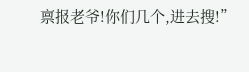禀报老爷!你们几个,进去搜!”